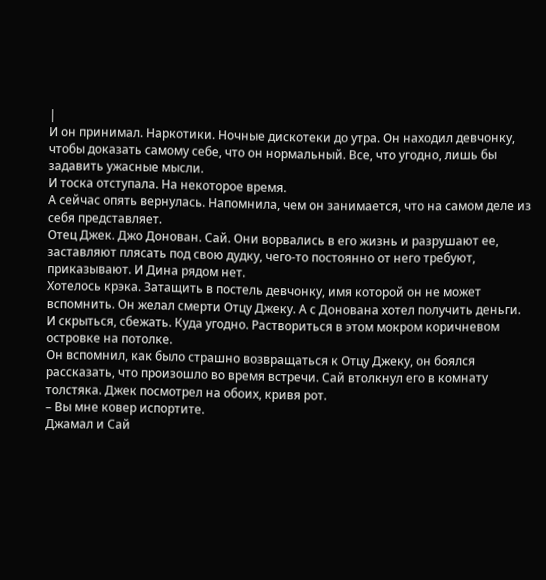|
И он принимал. Наркотики. Ночные дискотеки до утра. Он находил девчонку, чтобы доказать самому себе, что он нормальный. Все, что угодно, лишь бы задавить ужасные мысли.
И тоска отступала. На некоторое время.
А сейчас опять вернулась. Напомнила, чем он занимается, что на самом деле из себя представляет.
Отец Джек. Джо Донован. Сай. Они ворвались в его жизнь и разрушают ее, заставляют плясать под свою дудку, чего‑то постоянно от него требуют, приказывают. И Дина рядом нет.
Хотелось крэка. Затащить в постель девчонку, имя которой он не может вспомнить. Он желал смерти Отцу Джеку. А с Донована хотел получить деньги.
И скрыться, сбежать. Куда угодно. Раствориться в этом мокром коричневом островке на потолке.
Он вспомнил, как было страшно возвращаться к Отцу Джеку, он боялся рассказать, что произошло во время встречи. Сай втолкнул его в комнату толстяка. Джек посмотрел на обоих, кривя рот.
– Вы мне ковер испортите.
Джамал и Сай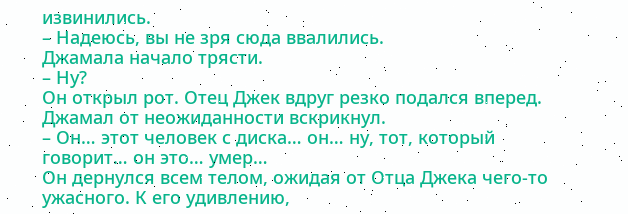извинились.
– Надеюсь, вы не зря сюда ввалились.
Джамала начало трясти.
– Ну?
Он открыл рот. Отец Джек вдруг резко подался вперед. Джамал от неожиданности вскрикнул.
– Он… этот человек с диска… он… ну, тот, который говорит… он это… умер…
Он дернулся всем телом, ожидая от Отца Джека чего‑то ужасного. К его удивлению,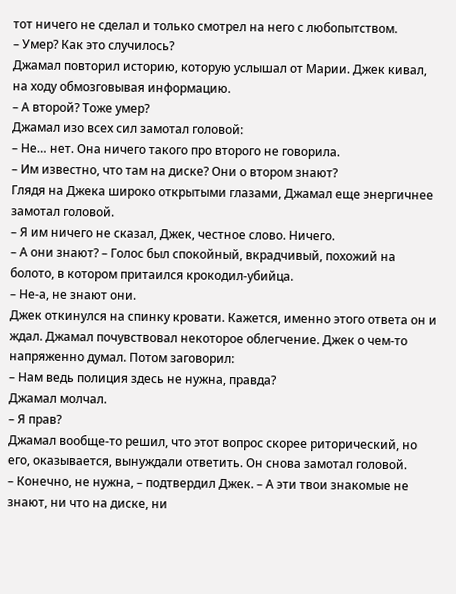тот ничего не сделал и только смотрел на него с любопытством.
– Умер? Как это случилось?
Джамал повторил историю, которую услышал от Марии. Джек кивал, на ходу обмозговывая информацию.
– А второй? Тоже умер?
Джамал изо всех сил замотал головой:
– Не… нет. Она ничего такого про второго не говорила.
– Им известно, что там на диске? Они о втором знают?
Глядя на Джека широко открытыми глазами, Джамал еще энергичнее замотал головой.
– Я им ничего не сказал, Джек, честное слово. Ничего.
– А они знают? – Голос был спокойный, вкрадчивый, похожий на болото, в котором притаился крокодил‑убийца.
– Не‑а, не знают они.
Джек откинулся на спинку кровати. Кажется, именно этого ответа он и ждал. Джамал почувствовал некоторое облегчение. Джек о чем‑то напряженно думал. Потом заговорил:
– Нам ведь полиция здесь не нужна, правда?
Джамал молчал.
– Я прав?
Джамал вообще‑то решил, что этот вопрос скорее риторический, но его, оказывается, вынуждали ответить. Он снова замотал головой.
– Конечно, не нужна, – подтвердил Джек. – А эти твои знакомые не знают, ни что на диске, ни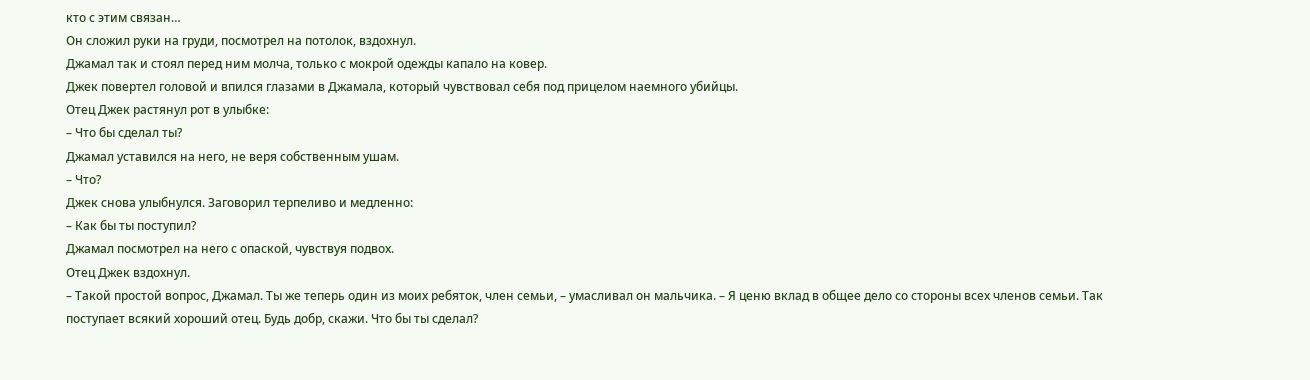кто с этим связан…
Он сложил руки на груди, посмотрел на потолок, вздохнул.
Джамал так и стоял перед ним молча, только с мокрой одежды капало на ковер.
Джек повертел головой и впился глазами в Джамала, который чувствовал себя под прицелом наемного убийцы.
Отец Джек растянул рот в улыбке:
– Что бы сделал ты?
Джамал уставился на него, не веря собственным ушам.
– Что?
Джек снова улыбнулся. Заговорил терпеливо и медленно:
– Как бы ты поступил?
Джамал посмотрел на него с опаской, чувствуя подвох.
Отец Джек вздохнул.
– Такой простой вопрос, Джамал. Ты же теперь один из моих ребяток, член семьи, – умасливал он мальчика. – Я ценю вклад в общее дело со стороны всех членов семьи. Так поступает всякий хороший отец. Будь добр, скажи. Что бы ты сделал?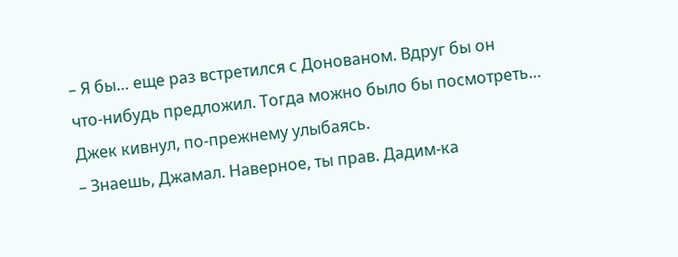– Я бы… еще раз встретился с Донованом. Вдруг бы он что‑нибудь предложил. Тогда можно было бы посмотреть…
Джек кивнул, по‑прежнему улыбаясь.
– Знаешь, Джамал. Наверное, ты прав. Дадим‑ка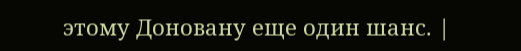этому Доновану еще один шанс. |